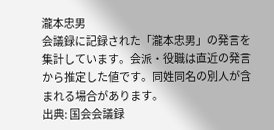瀧本忠男
会議録に記録された「瀧本忠男」の発言を集計しています。会派・役職は直近の発言から推定した値です。同姓同名の別人が含まれる場合があります。
出典: 国会会議録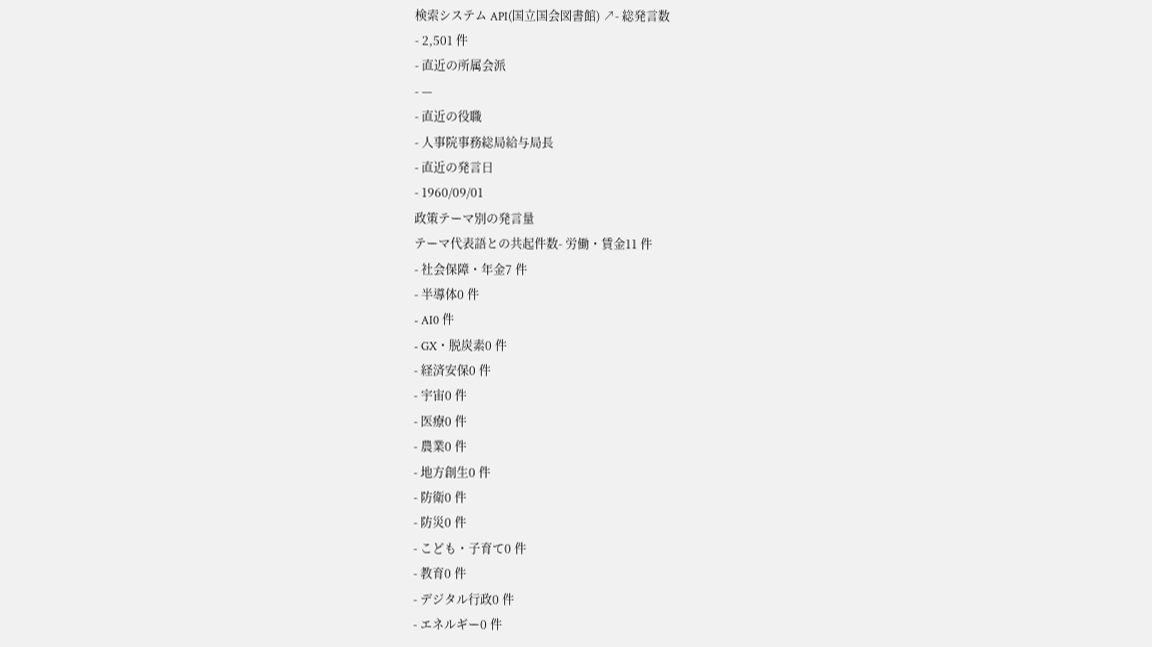検索システム API(国立国会図書館) ↗- 総発言数
- 2,501 件
- 直近の所属会派
- —
- 直近の役職
- 人事院事務総局給与局長
- 直近の発言日
- 1960/09/01
政策テーマ別の発言量
テーマ代表語との共起件数- 労働・賃金11 件
- 社会保障・年金7 件
- 半導体0 件
- AI0 件
- GX・脱炭素0 件
- 経済安保0 件
- 宇宙0 件
- 医療0 件
- 農業0 件
- 地方創生0 件
- 防衛0 件
- 防災0 件
- こども・子育て0 件
- 教育0 件
- デジタル行政0 件
- エネルギー0 件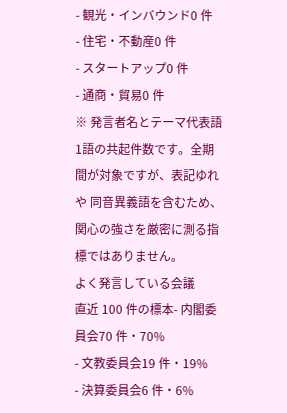- 観光・インバウンド0 件
- 住宅・不動産0 件
- スタートアップ0 件
- 通商・貿易0 件
※ 発言者名とテーマ代表語1語の共起件数です。全期間が対象ですが、表記ゆれや 同音異義語を含むため、関心の強さを厳密に測る指標ではありません。
よく発言している会議
直近 100 件の標本- 内閣委員会70 件・70%
- 文教委員会19 件・19%
- 決算委員会6 件・6%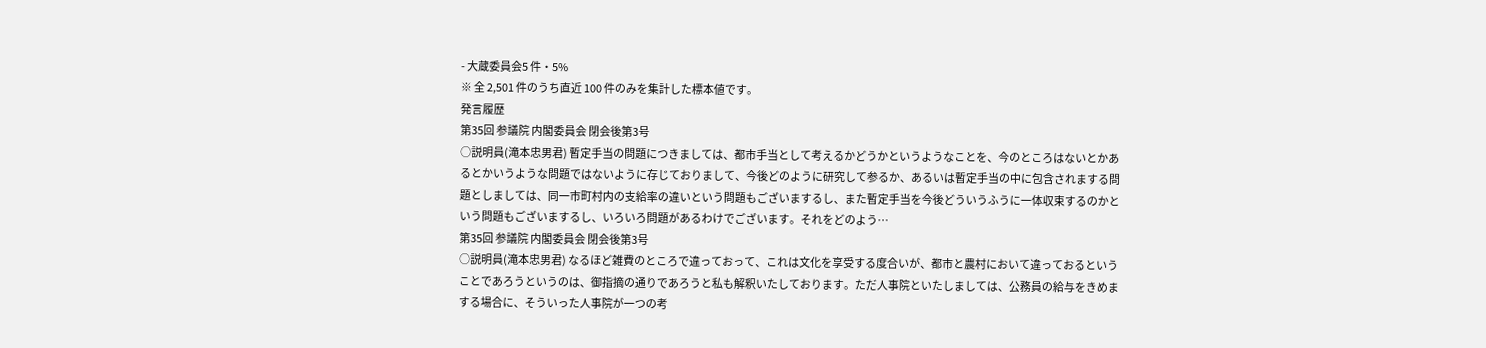- 大蔵委員会5 件・5%
※ 全 2,501 件のうち直近 100 件のみを集計した標本値です。
発言履歴
第35回 参議院 内閣委員会 閉会後第3号
○説明員(滝本忠男君) 暫定手当の問題につきましては、都市手当として考えるかどうかというようなことを、今のところはないとかあるとかいうような問題ではないように存じておりまして、今後どのように研究して参るか、あるいは暫定手当の中に包含されまする問題としましては、同一市町村内の支給率の違いという問題もございまするし、また暫定手当を今後どういうふうに一体収束するのかという問題もございまするし、いろいろ問題があるわけでございます。それをどのよう…
第35回 参議院 内閣委員会 閉会後第3号
○説明員(滝本忠男君) なるほど雑費のところで違っておって、これは文化を享受する度合いが、都市と農村において違っておるということであろうというのは、御指摘の通りであろうと私も解釈いたしております。ただ人事院といたしましては、公務員の給与をきめまする場合に、そういった人事院が一つの考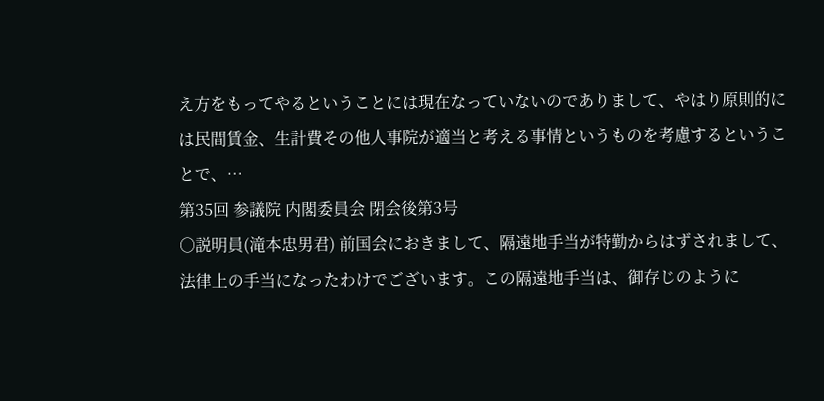え方をもってやるということには現在なっていないのでありまして、やはり原則的には民間賃金、生計費その他人事院が適当と考える事情というものを考慮するということで、…
第35回 参議院 内閣委員会 閉会後第3号
○説明員(滝本忠男君) 前国会におきまして、隔遠地手当が特勤からはずされまして、法律上の手当になったわけでございます。この隔遠地手当は、御存じのように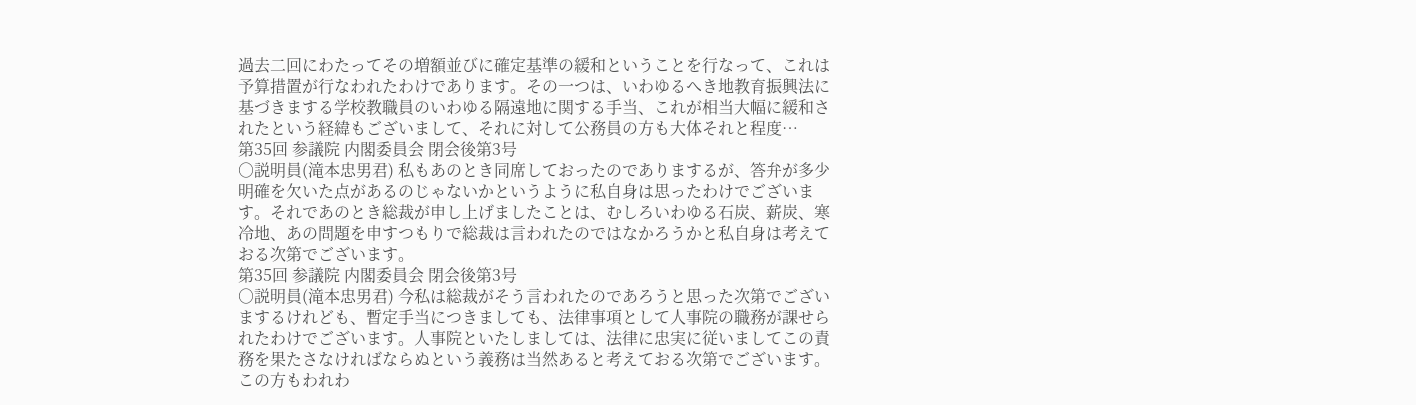過去二回にわたってその増額並びに確定基準の緩和ということを行なって、これは予算措置が行なわれたわけであります。その一つは、いわゆるへき地教育振興法に基づきまする学校教職員のいわゆる隔遠地に関する手当、これが相当大幅に緩和されたという経緯もございまして、それに対して公務員の方も大体それと程度…
第35回 参議院 内閣委員会 閉会後第3号
○説明員(滝本忠男君) 私もあのとき同席しておったのでありまするが、答弁が多少明確を欠いた点があるのじゃないかというように私自身は思ったわけでございます。それであのとき総裁が申し上げましたことは、むしろいわゆる石炭、薪炭、寒冷地、あの問題を申すつもりで総裁は言われたのではなかろうかと私自身は考えておる次第でございます。
第35回 参議院 内閣委員会 閉会後第3号
○説明員(滝本忠男君) 今私は総裁がそう言われたのであろうと思った次第でございまするけれども、暫定手当につきましても、法律事項として人事院の職務が課せられたわけでございます。人事院といたしましては、法律に忠実に従いましてこの責務を果たさなければならぬという義務は当然あると考えておる次第でございます。この方もわれわ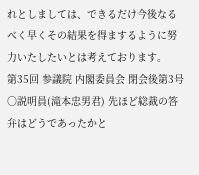れとしましては、できるだけ今後なるべく早くその結果を得まするように努力いたしたいとは考えております。
第35回 参議院 内閣委員会 閉会後第3号
○説明員(滝本忠男君) 先ほど総裁の答弁はどうであったかと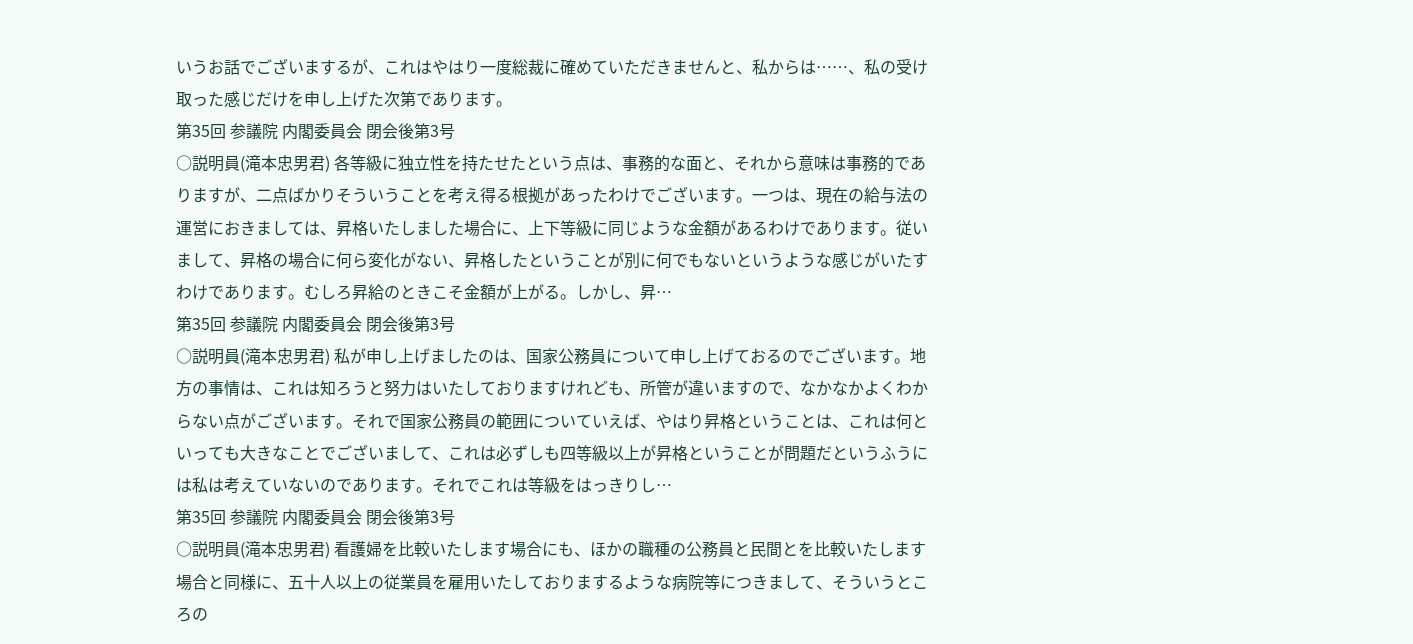いうお話でございまするが、これはやはり一度総裁に確めていただきませんと、私からは……、私の受け取った感じだけを申し上げた次第であります。
第35回 参議院 内閣委員会 閉会後第3号
○説明員(滝本忠男君) 各等級に独立性を持たせたという点は、事務的な面と、それから意味は事務的でありますが、二点ばかりそういうことを考え得る根拠があったわけでございます。一つは、現在の給与法の運営におきましては、昇格いたしました場合に、上下等級に同じような金額があるわけであります。従いまして、昇格の場合に何ら変化がない、昇格したということが別に何でもないというような感じがいたすわけであります。むしろ昇給のときこそ金額が上がる。しかし、昇…
第35回 参議院 内閣委員会 閉会後第3号
○説明員(滝本忠男君) 私が申し上げましたのは、国家公務員について申し上げておるのでございます。地方の事情は、これは知ろうと努力はいたしておりますけれども、所管が違いますので、なかなかよくわからない点がございます。それで国家公務員の範囲についていえば、やはり昇格ということは、これは何といっても大きなことでございまして、これは必ずしも四等級以上が昇格ということが問題だというふうには私は考えていないのであります。それでこれは等級をはっきりし…
第35回 参議院 内閣委員会 閉会後第3号
○説明員(滝本忠男君) 看護婦を比較いたします場合にも、ほかの職種の公務員と民間とを比較いたします場合と同様に、五十人以上の従業員を雇用いたしておりまするような病院等につきまして、そういうところの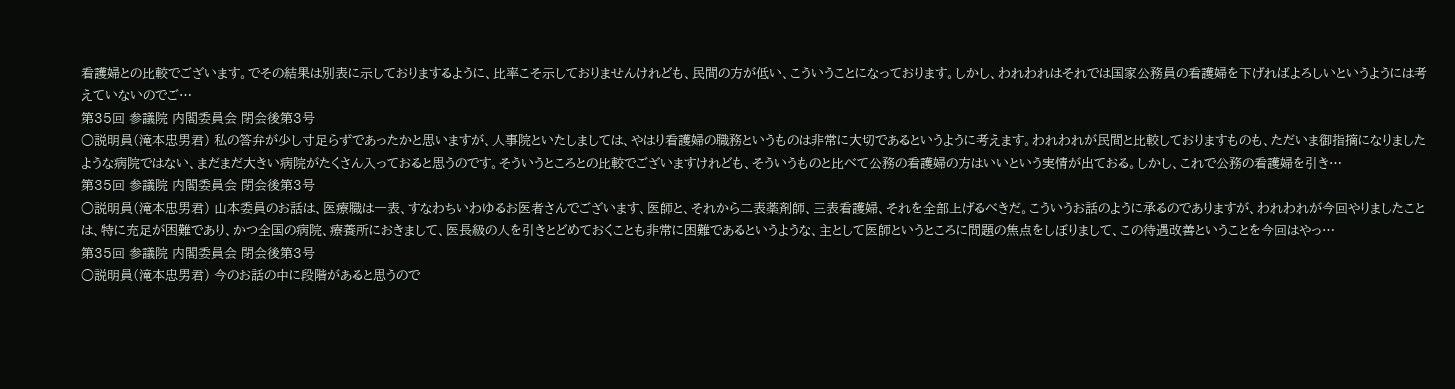看護婦との比較でございます。でその結果は別表に示しておりまするように、比率こそ示しておりませんけれども、民間の方が低い、こういうことになっております。しかし、われわれはそれでは国家公務員の看護婦を下げればよろしいというようには考えていないのでご…
第35回 参議院 内閣委員会 閉会後第3号
○説明員(滝本忠男君) 私の答弁が少し寸足らずであったかと思いますが、人事院といたしましては、やはり看護婦の職務というものは非常に大切であるというように考えます。われわれが民間と比較しておりますものも、ただいま御指摘になりましたような病院ではない、まだまだ大きい病院がたくさん入っておると思うのです。そういうところとの比較でございますけれども、そういうものと比べて公務の看護婦の方はいいという実情が出ておる。しかし、これで公務の看護婦を引き…
第35回 参議院 内閣委員会 閉会後第3号
○説明員(滝本忠男君) 山本委員のお話は、医療職は一表、すなわちいわゆるお医者さんでございます、医師と、それから二表薬剤師、三表看護婦、それを全部上げるべきだ。こういうお話のように承るのでありますが、われわれが今回やりましたことは、特に充足が困難であり、かつ全国の病院、療養所におきまして、医長級の人を引きとどめておくことも非常に困難であるというような、主として医師というところに問題の焦点をしぼりまして、この待遇改善ということを今回はやっ…
第35回 参議院 内閣委員会 閉会後第3号
○説明員(滝本忠男君) 今のお話の中に段階があると思うので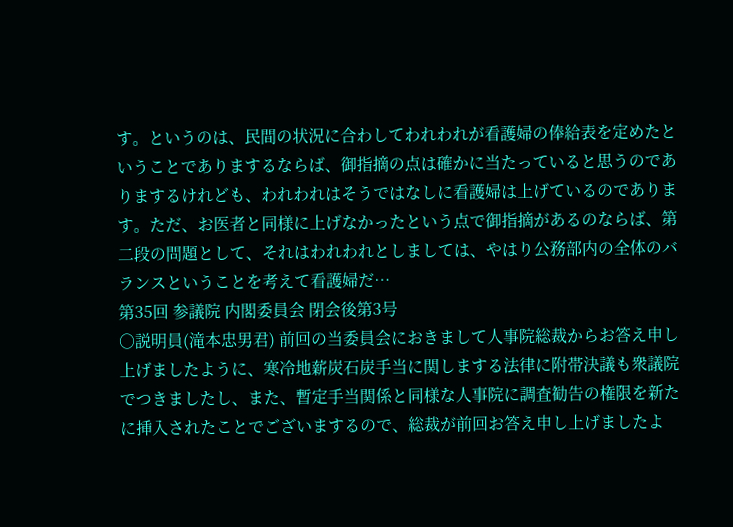す。というのは、民間の状況に合わしてわれわれが看護婦の俸給表を定めたということでありまするならば、御指摘の点は確かに当たっていると思うのでありまするけれども、われわれはそうではなしに看護婦は上げているのであります。ただ、お医者と同様に上げなかったという点で御指摘があるのならば、第二段の問題として、それはわれわれとしましては、やはり公務部内の全体のバランスということを考えて看護婦だ…
第35回 参議院 内閣委員会 閉会後第3号
○説明員(滝本忠男君) 前回の当委員会におきまして人事院総裁からお答え申し上げましたように、寒冷地薪炭石炭手当に関しまする法律に附帯決議も衆議院でつきましたし、また、暫定手当関係と同様な人事院に調査勧告の権限を新たに挿入されたことでございまするので、総裁が前回お答え申し上げましたよ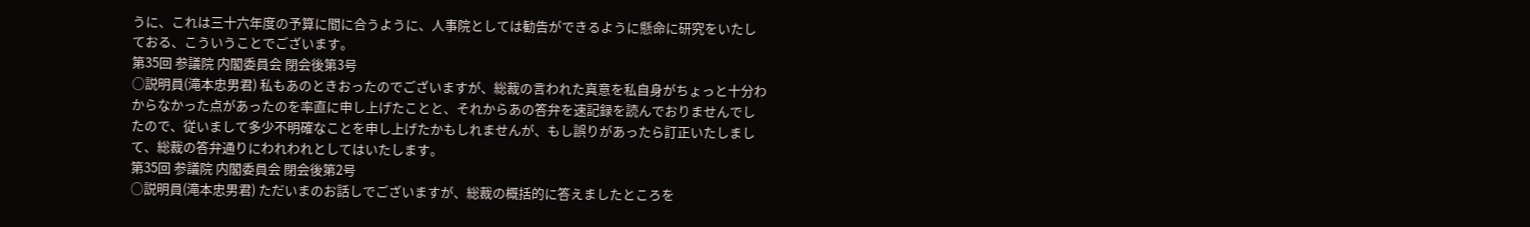うに、これは三十六年度の予算に間に合うように、人事院としては勧告ができるように懸命に研究をいたしておる、こういうことでございます。
第35回 参議院 内閣委員会 閉会後第3号
○説明員(滝本忠男君) 私もあのときおったのでございますが、総裁の言われた真意を私自身がちょっと十分わからなかった点があったのを率直に申し上げたことと、それからあの答弁を速記録を読んでおりませんでしたので、従いまして多少不明確なことを申し上げたかもしれませんが、もし誤りがあったら訂正いたしまして、総裁の答弁通りにわれわれとしてはいたします。
第35回 参議院 内閣委員会 閉会後第2号
○説明員(滝本忠男君) ただいまのお話しでございますが、総裁の概括的に答えましたところを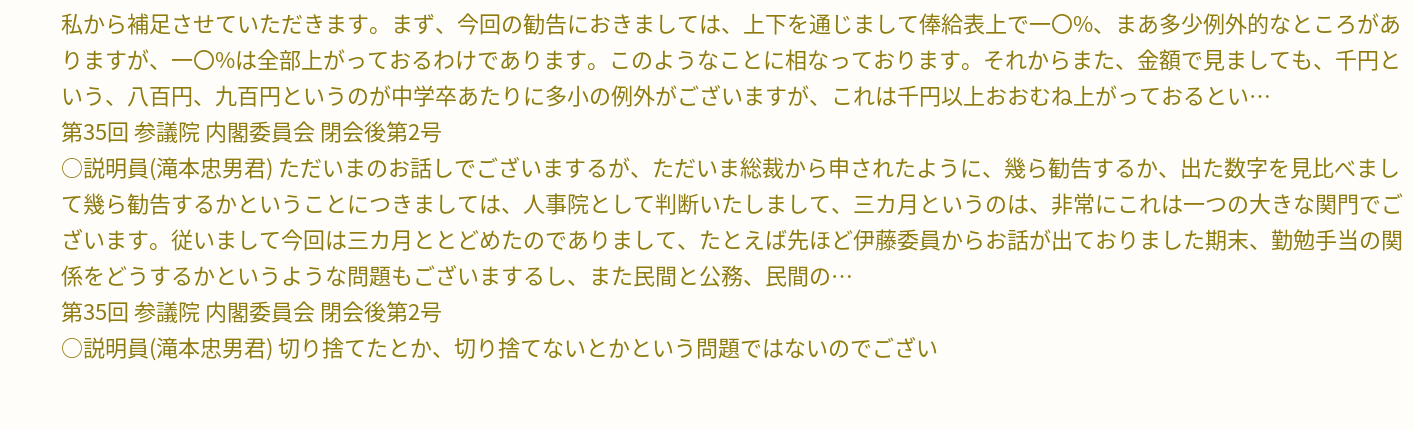私から補足させていただきます。まず、今回の勧告におきましては、上下を通じまして俸給表上で一〇%、まあ多少例外的なところがありますが、一〇%は全部上がっておるわけであります。このようなことに相なっております。それからまた、金額で見ましても、千円という、八百円、九百円というのが中学卒あたりに多小の例外がございますが、これは千円以上おおむね上がっておるとい…
第35回 参議院 内閣委員会 閉会後第2号
○説明員(滝本忠男君) ただいまのお話しでございまするが、ただいま総裁から申されたように、幾ら勧告するか、出た数字を見比べまして幾ら勧告するかということにつきましては、人事院として判断いたしまして、三カ月というのは、非常にこれは一つの大きな関門でございます。従いまして今回は三カ月ととどめたのでありまして、たとえば先ほど伊藤委員からお話が出ておりました期末、勤勉手当の関係をどうするかというような問題もございまするし、また民間と公務、民間の…
第35回 参議院 内閣委員会 閉会後第2号
○説明員(滝本忠男君) 切り捨てたとか、切り捨てないとかという問題ではないのでござい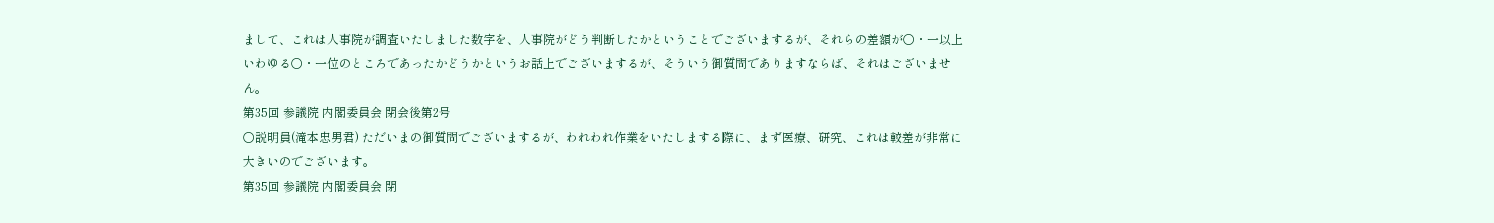まして、これは人事院が調査いたしました数字を、人事院がどう判断したかということでございまするが、それらの差額が〇・一以上いわゆる〇・一位のところであったかどうかというお話上でございまするが、そういう御質問でありますならば、それはございません。
第35回 参議院 内閣委員会 閉会後第2号
○説明員(滝本忠男君) ただいまの御質問でございまするが、われわれ作業をいたしまする際に、まず医療、研究、これは較差が非常に大きいのでございます。
第35回 参議院 内閣委員会 閉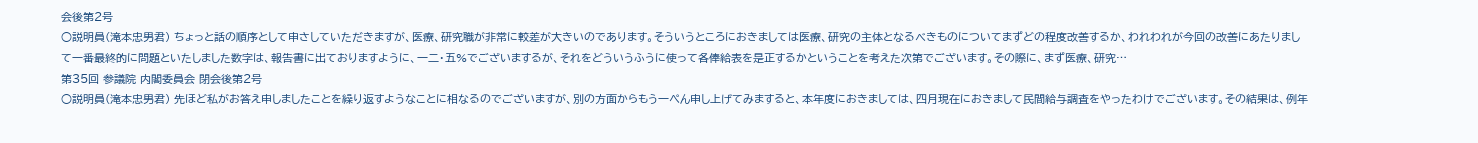会後第2号
○説明員(滝本忠男君) ちょっと話の順序として申さしていただきますが、医療、研究職が非常に較差が大きいのであります。そういうところにおきましては医療、研究の主体となるべきものについてまずどの程度改善するか、われわれが今回の改善にあたりまして一番最終的に問題といたしました数字は、報告書に出ておりますように、一二・五%でございまするが、それをどういうふうに使って各俸給表を是正するかということを考えた次第でございます。その際に、まず医療、研究…
第35回 参議院 内閣委員会 閉会後第2号
○説明員(滝本忠男君) 先ほど私がお答え申しましたことを繰り返すようなことに相なるのでございますが、別の方面からもう一ぺん申し上げてみますると、本年度におきましては、四月現在におきまして民間給与調査をやったわけでございます。その結果は、例年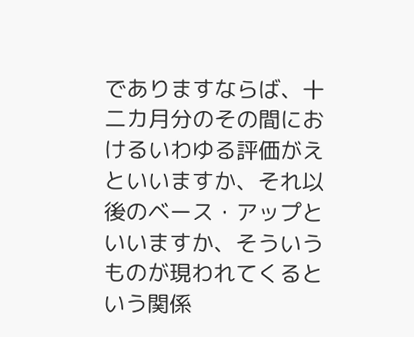でありますならば、十二カ月分のその間におけるいわゆる評価がえといいますか、それ以後のベース・アップといいますか、そういうものが現われてくるという関係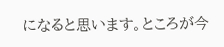になると思います。ところが今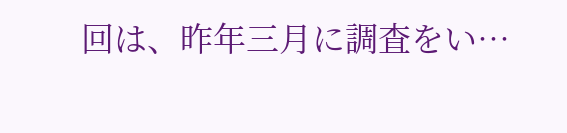回は、昨年三月に調査をい…